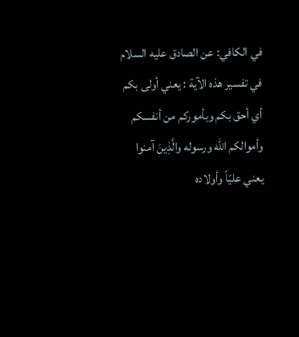في الكافي: عن الصادق عليه السلام في تفسير هذه الآية : يعني أولى بكم أي أحق بكم وبأموركم من أنفسكم وأموالكم الله ورسوله والَّذِينَ آمنوا يعني عليّاً وأولاده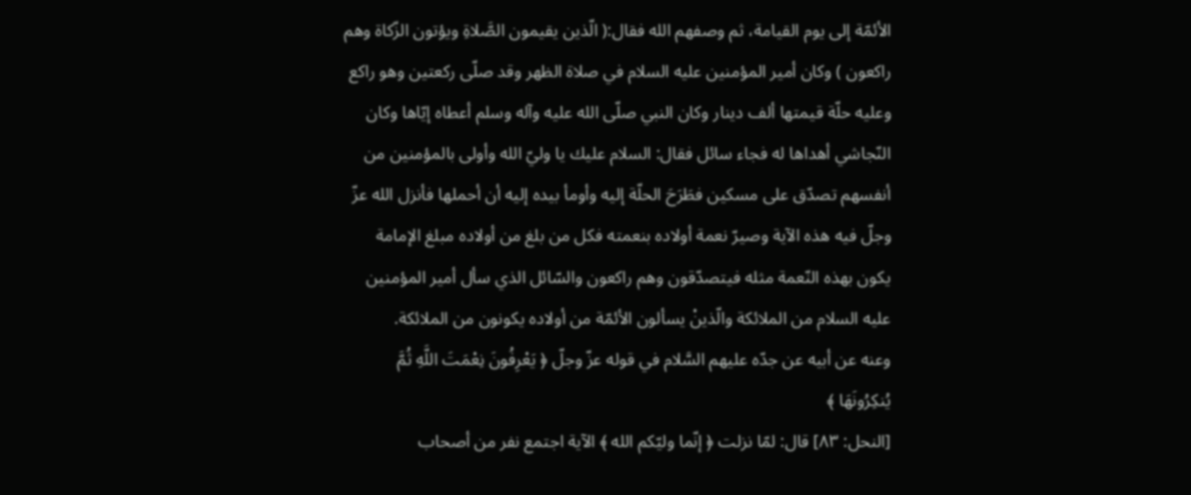الأئمّة إلى يوم القيامة، ثم وصفهم الله فقال:( الّذين يقيمون الصَّلاةِ ويؤتون الزّكاة وهم راكعون ) وكان أمير المؤمنين عليه السلام في صلاة الظهر وقد صلّى ركعتين وهو راكع وعليه حلّة قيمتها ألف دينار وكان النبي صلّى الله عليه وآله وسلم أعطاه إيّاها وكان النّجاشي أهداها له فجاء سائل فقال: السلام عليك يا وليّ الله وأولى بالمؤمنين من أنفسهم تصدّق على مسكين فطَرَحَ الحلّة إليه وأومأ بيده إليه أن أحملها فأنزل الله عزّ وجلّ فيه هذه الآية وصيرّ نعمة أولاده بنعمته فكل من بلغ من أولاده مبلغ الإمامة يكون بهذه النّعمة مثله فيتصدّقون وهم راكعون والسّائل الذي سأل أمير المؤمنين عليه السلام من الملائكة والّذينْ يسألون الأئمّة من أولاده يكونون من الملائكة.
وعنه عن أبيه عن جدّه عليهم السَّلام في قوله عزّ وجلّ ﴿ يَعْرِفُونَ نِعْمَتَ اللَّهِ ثُمَّ يُنكِرُونَهَا ﴾
[النحل: ٨٣] قال: لمّا نزلت ﴿ إنّما وليّكم الله ﴾ الآية اجتمع نفر من أصحاب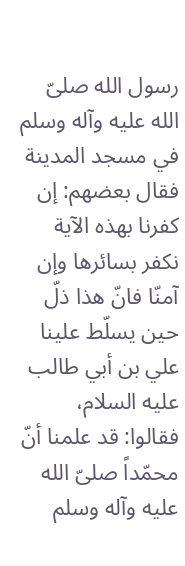رسول الله صلىّ الله عليه وآله وسلم في مسجد المدينة فقال بعضهم: إن كفرنا بهذه الآية نكفر بسائرها وإن آمنّا فانّ هذا ذلّ حين يسلّط علينا علي بن أبي طالب عليه السلام، فقالوا: قد علمنا أنّ محمّداً صلىّ الله عليه وآله وسلم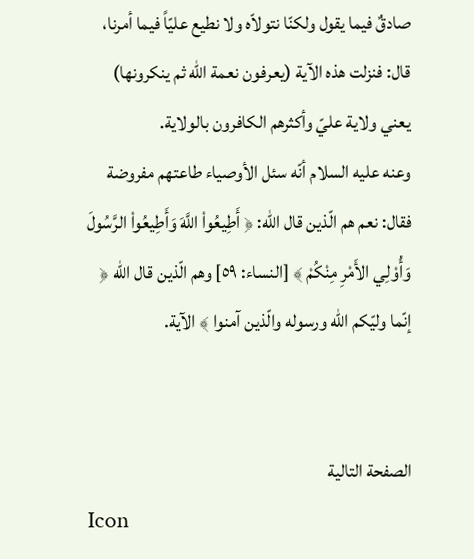صادقٌ فيما يقول ولكنّا نتولاّه ولا نطيع عليّاً فيما أمرنا، قال: فنزلت هذه الآية (يعرفون نعمة الله ثم ينكرونها) يعني ولاية عليّ وأكثرهم الكافرون بالولاية.
وعنه عليه السلام أنّه سئل الأوصياء طاعتهم مفروضة فقال: نعم هم الّذين قال الله: ﴿ أَطِيعُواْ اللَّهَ وَأَطِيعُواْ الرَّسُولَ وَأُوْلِي الأَمْرِ مِنْكُمْ ﴾ [النساء: ٥٩] وهم الّذين قال الله ﴿ إنّما وليّكم الله ورسوله والّذين آمنوا ﴾ الآية.


الصفحة التالية
Icon